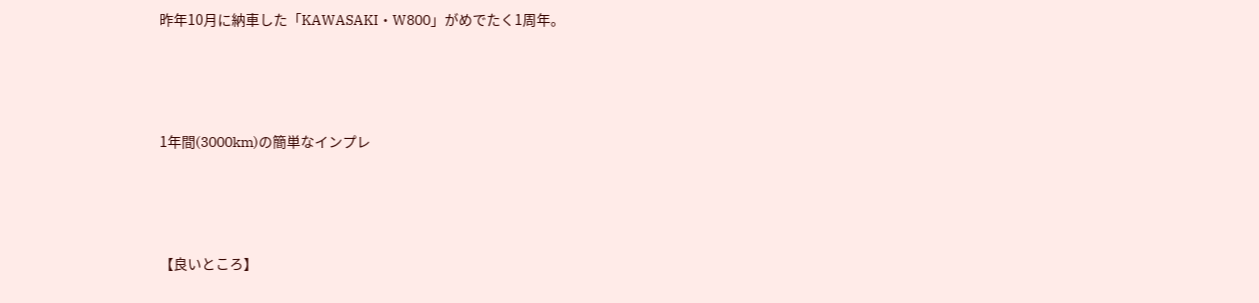昨年10月に納車した「KAWASAKI・W800」がめでたく1周年。



1年間(3000km)の簡単なインプレ



【良いところ】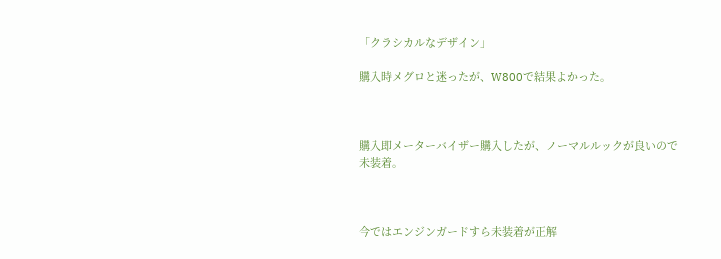「クラシカルなデザイン」

購入時メグロと迷ったが、W800で結果よかった。



購入即メーターバイザー購入したが、ノーマルルックが良いので未装着。



今ではエンジンガードすら未装着が正解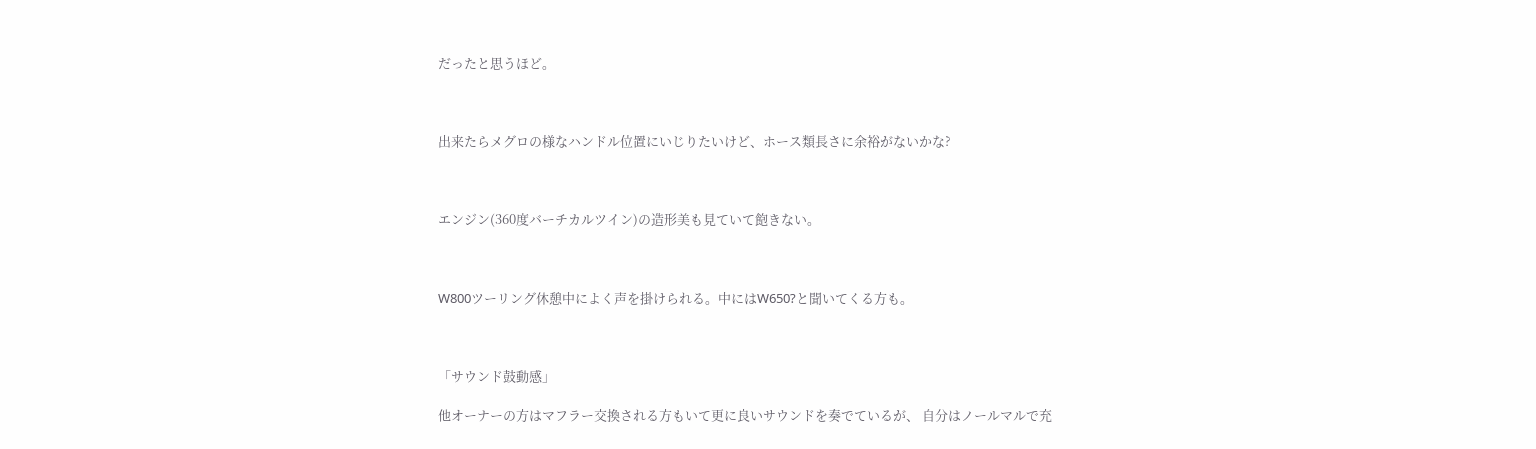だったと思うほど。



出来たらメグロの様なハンドル位置にいじりたいけど、ホース類長さに余裕がないかな?



エンジン(360度バーチカルツイン)の造形美も見ていて飽きない。



W800ツーリング休憩中によく声を掛けられる。中にはW650?と聞いてくる方も。



「サウンド鼓動感」

他オーナーの方はマフラー交換される方もいて更に良いサウンドを奏でているが、 自分はノールマルで充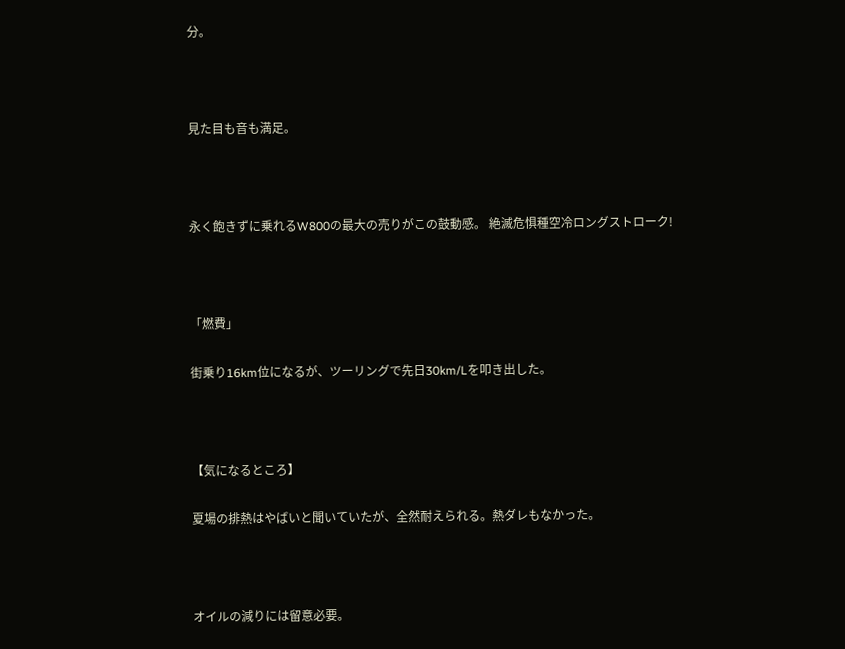分。



見た目も音も満足。



永く飽きずに乗れるW800の最大の売りがこの鼓動感。 絶滅危惧種空冷ロングストローク!



「燃費」

街乗り16km位になるが、ツーリングで先日30km/Lを叩き出した。



【気になるところ】

夏場の排熱はやばいと聞いていたが、全然耐えられる。熱ダレもなかった。



オイルの減りには留意必要。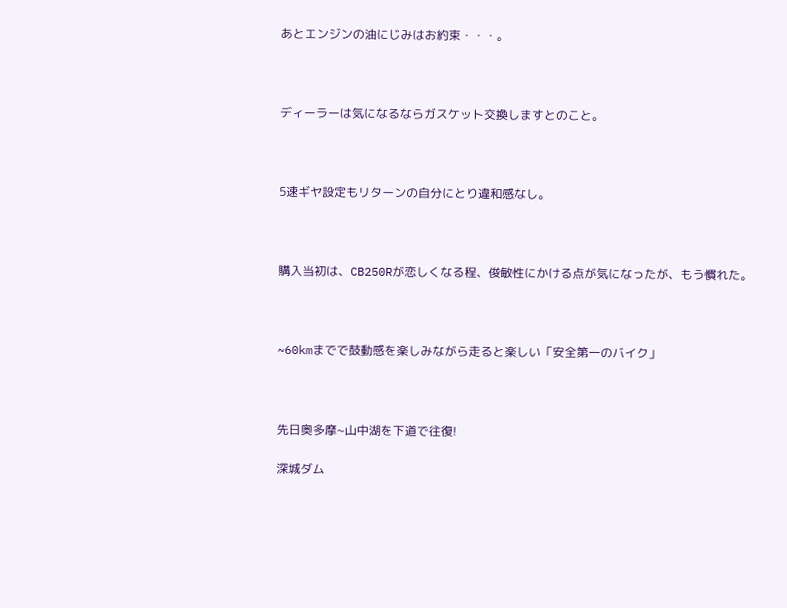あとエンジンの油にじみはお約束・・・。



ディーラーは気になるならガスケット交換しますとのこと。



5速ギヤ設定もリターンの自分にとり違和感なし。



購入当初は、CB250Rが恋しくなる程、俊敏性にかける点が気になったが、もう慣れた。



~60kmまでで鼓動感を楽しみながら走ると楽しい「安全第一のバイク」



先日奥多摩~山中湖を下道で往復!

深城ダム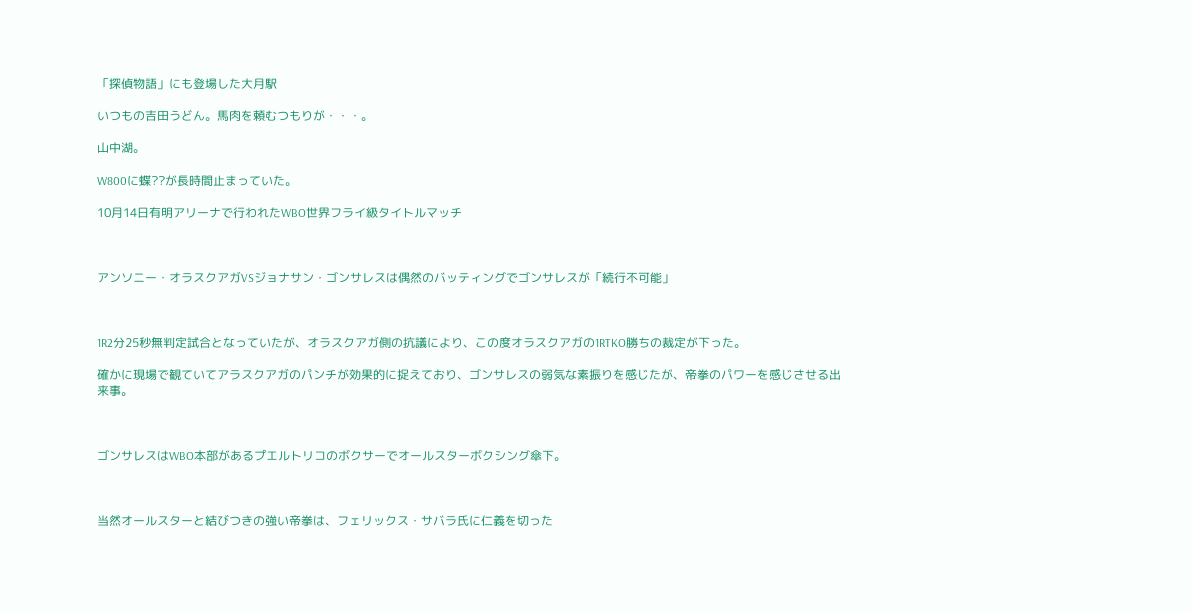「探偵物語」にも登場した大月駅

いつもの吉田うどん。馬肉を頼むつもりが・・・。

山中湖。

W800に蝶??が長時間止まっていた。

10月14日有明アリーナで行われたWBO世界フライ級タイトルマッチ



アンソニー・オラスクアガVSジョナサン・ゴンサレスは偶然のバッティングでゴンサレスが「続行不可能」



1R2分25秒無判定試合となっていたが、オラスクアガ側の抗議により、この度オラスクアガの1RTKO勝ちの裁定が下った。

確かに現場で観ていてアラスクアガのパンチが効果的に捉えており、ゴンサレスの弱気な素振りを感じたが、帝拳のパワーを感じさせる出来事。



ゴンサレスはWBO本部があるプエルトリコのボクサーでオールスターボクシング傘下。



当然オールスターと結びつきの強い帝拳は、フェリックス・サバラ氏に仁義を切った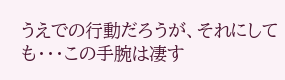うえでの行動だろうが、それにしても・・・この手腕は凄す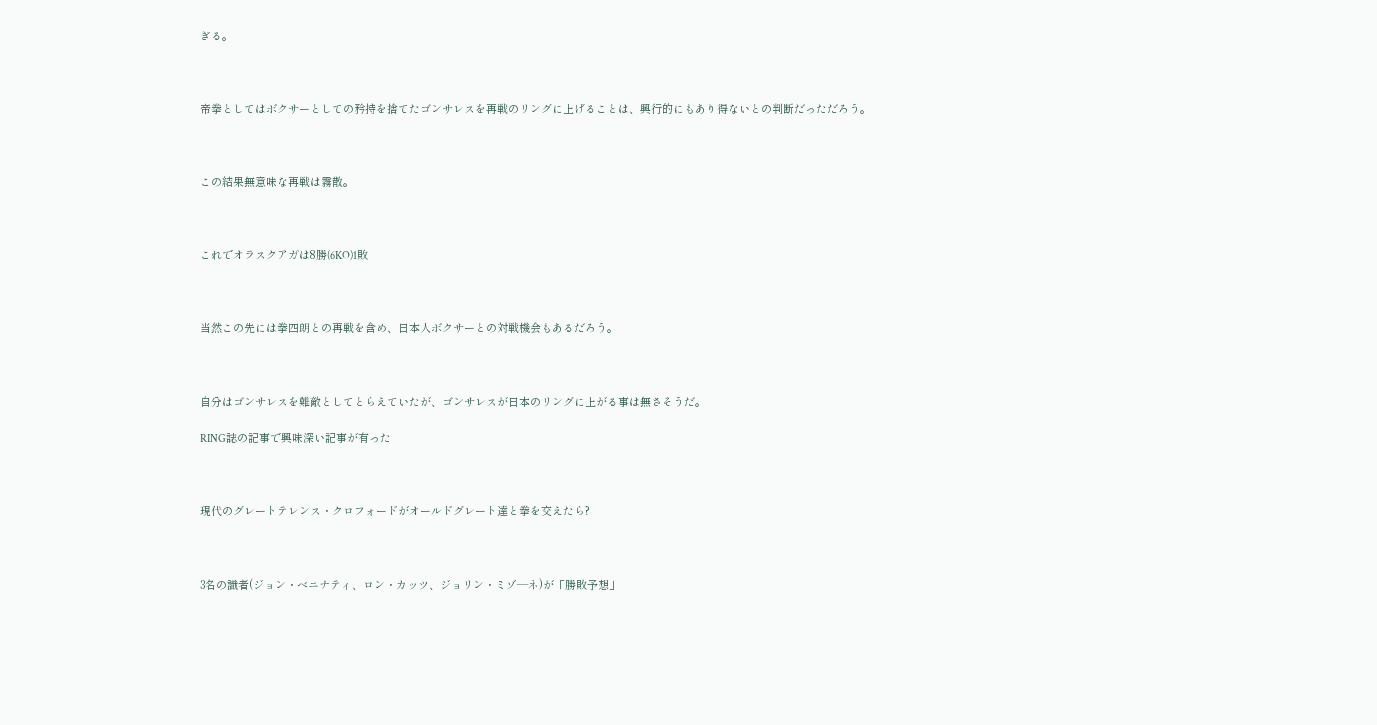ぎる。



帝拳としてはボクサーとしての矜持を捨てたゴンサレスを再戦のリングに上げることは、興行的にもあり得ないとの判断だっただろう。



この結果無意味な再戦は霧散。



これでオラスクアガは8勝(6KO)1敗



当然この先には拳四朗との再戦を含め、日本人ボクサーとの対戦機会もあるだろう。



自分はゴンサレスを難敵としてとらえていたが、ゴンサレスが日本のリングに上がる事は無さそうだ。

RING誌の記事で興味深い記事が有った



現代のグレートテレンス・クロフォードがオールドグレート達と拳を交えたら?



3名の識者(ジョン・ベニナティ、ロン・カッツ、ジョリン・ミゾ―ネ)が「勝敗予想」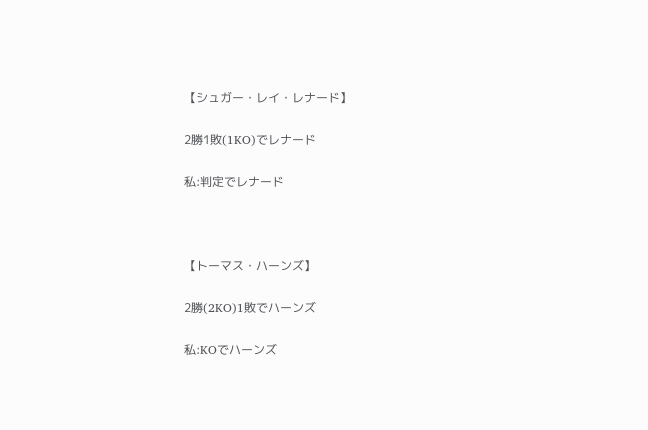【シュガー・レイ・レナード】

2勝1敗(1KO)でレナード

私:判定でレナード



【トーマス・ハーンズ】

2勝(2KO)1敗でハーンズ

私:KOでハーンズ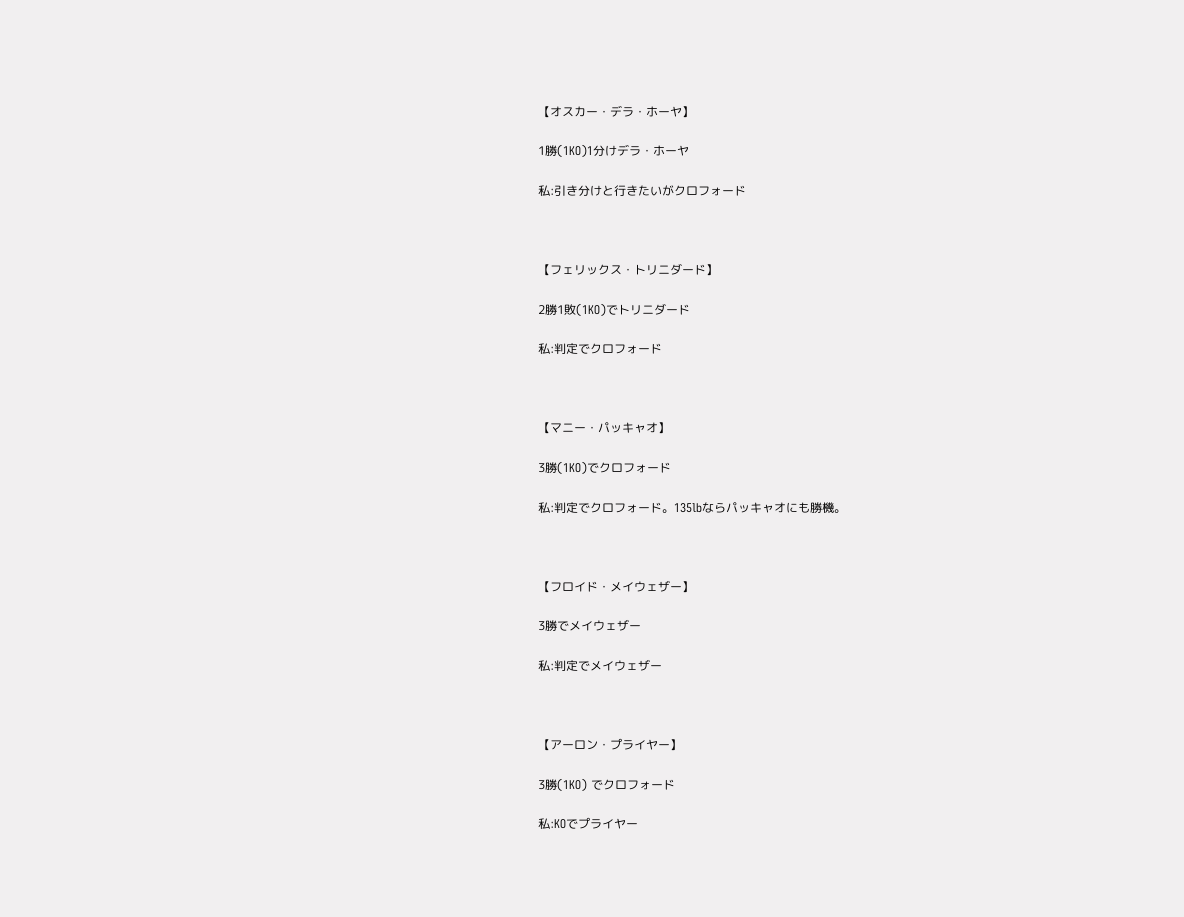【オスカー・デラ・ホーヤ】

1勝(1KO)1分けデラ・ホーヤ

私:引き分けと行きたいがクロフォード



【フェリックス・トリニダード】

2勝1敗(1KO)でトリニダード

私:判定でクロフォード



【マニー・パッキャオ】

3勝(1KO)でクロフォード

私:判定でクロフォード。135lbならパッキャオにも勝機。



【フロイド・メイウェザー】

3勝でメイウェザー

私:判定でメイウェザー



【アーロン・プライヤー】

3勝(1KO) でクロフォード

私:KOでプライヤー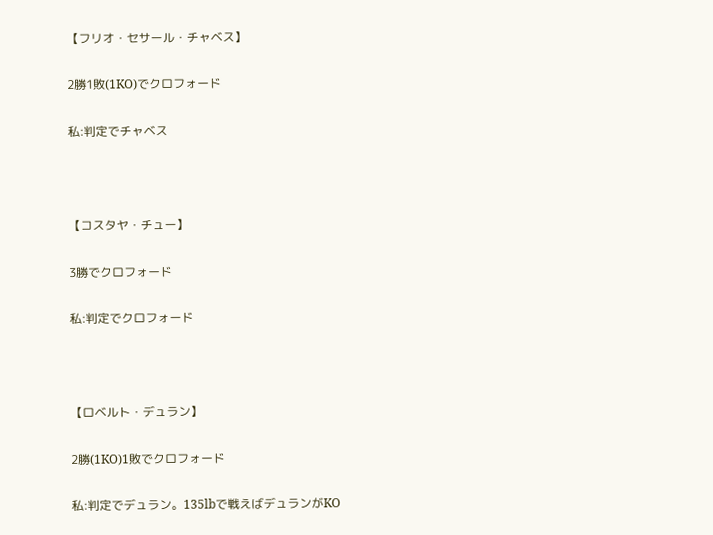【フリオ・セサール・チャベス】

2勝1敗(1KO)でクロフォード

私:判定でチャベス



【コスタヤ・チュー】

3勝でクロフォード

私:判定でクロフォード



【ロベルト・デュラン】

2勝(1KO)1敗でクロフォード

私:判定でデュラン。135lbで戦えばデュランがKO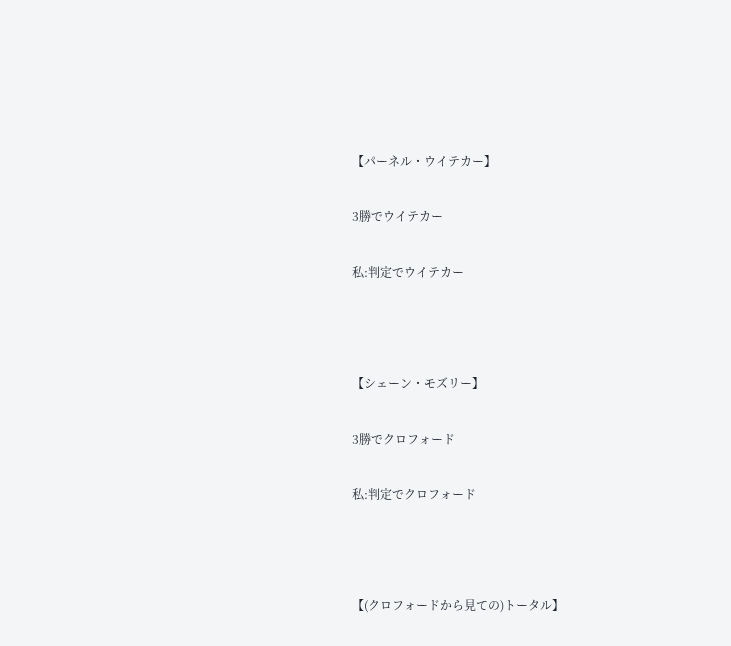【パーネル・ウイテカー】

3勝でウイテカー

私:判定でウイテカー



【シェーン・モズリー】

3勝でクロフォード

私:判定でクロフォード



【(クロフォードから見ての)トータル】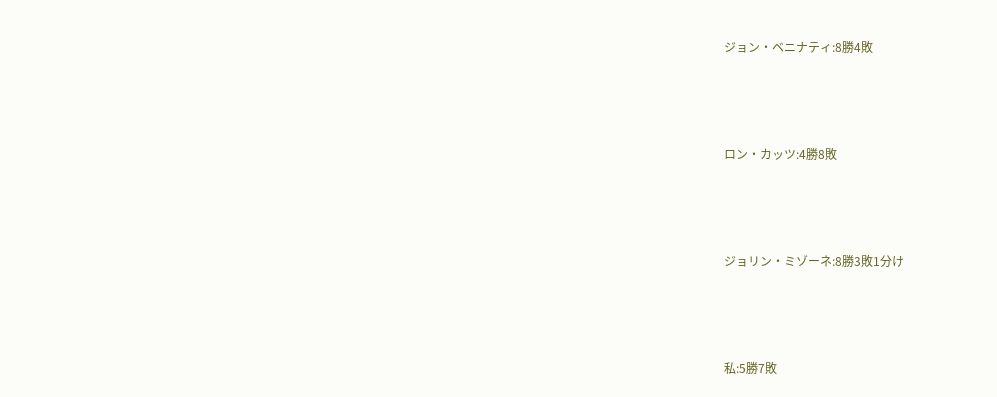ジョン・ベニナティ:8勝4敗



ロン・カッツ:4勝8敗



ジョリン・ミゾーネ:8勝3敗1分け



私:5勝7敗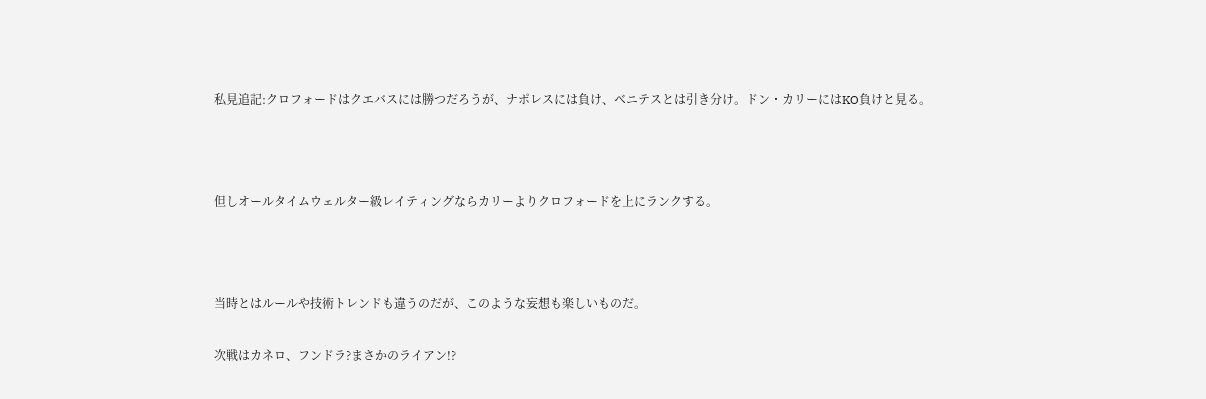私見追記:クロフォードはクエバスには勝つだろうが、ナポレスには負け、ベニテスとは引き分け。ドン・カリーにはKO負けと見る。



但しオールタイムウェルター級レイティングならカリーよりクロフォードを上にランクする。



当時とはルールや技術トレンドも違うのだが、このような妄想も楽しいものだ。

次戦はカネロ、フンドラ?まさかのライアン!?